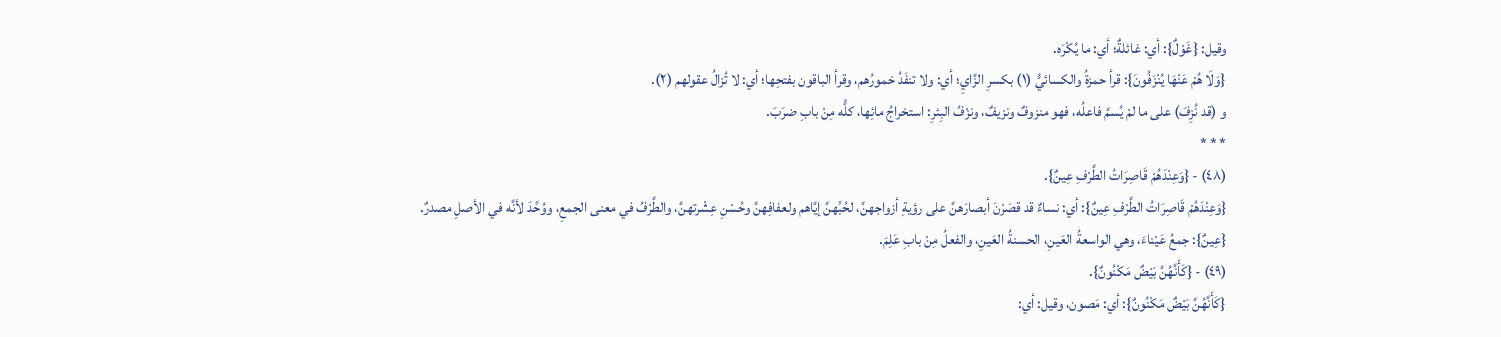وقيل: {غَوْلٌ}: أي: غائلةٌ؛ أي: ما يُكْرَه.
{وَلَا هُمْ عَنْهَا يُنْزَفُونَ}: قرأ حمزةُ والكسائيُّ (١) بكسرِ الزَّايِ؛ أي: ولا تنفَدُ خمورُهم، وقرأ الباقون بفتحِها؛ أي: لا تُزالُ عقولهم (٢).
و (قد نُزِفَ) على ما لمْ يُسمَّ فاعلُه، فهو منزوفٌ ونزيفٌ، ونزْفُ البِئرِ: استخراجُ مائِها، كلُّه مِنْ بابِ ضرَبَ.
* * *
(٤٨) - {وَعِنْدَهُمْ قَاصِرَاتُ الطَّرْفِ عِينٌ}.
{وَعِنْدَهُمْ قَاصِرَاتُ الطَّرْفِ عِينٌ}: أي: نساءٌ قد قصَرْنَ أبصارَهنَّ على رؤيةِ أزواجهنَّ، لحُبِّهنَّ إيَّاهم ولعفافِهنَّ وحُسْنِ عِشْرتهنَّ، والطَّرْفُ في معنى الجمعِ، ووُحِّدَ لأنَّه في الأصلِ مصدرٌ.
{عِينٌ}: جمعُ عَيْناءَ، وهي الواسعةُ العَينِ، الحسنةُ العَينِ، والفعلُ مِنْ بابِ عَلِمَ.
(٤٩) - {كَأَنَّهُنَّ بَيْضٌ مَكْنُونٌ}.
{كَأَنَّهُنَّ بَيْضٌ مَكْنُونٌ}: أي: مَصون، وقيل: أي: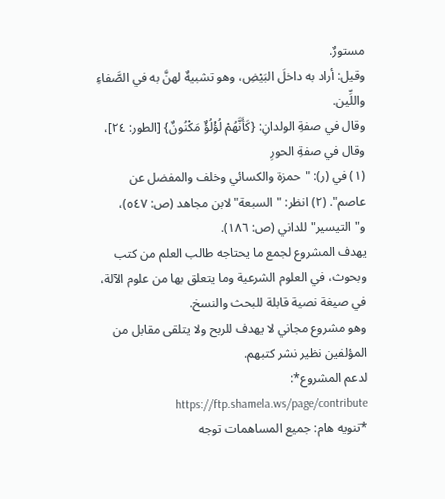مستورٌ.
وقيل: أراد به داخلَ البَيْضِ، وهو تشبيهٌ لهنَّ به في الصَّفاءِ واللِّين.
وقال في صفةِ الولدانِ: {كَأَنَّهُمْ لُؤْلُؤٌ مَكْنُونٌ} [الطور: ٢٤]، وقال في صفةِ الحورِ
(١) في (ر): "حمزة والكسائي وخلف والمفضل عن عاصم". (٢) انظر: "السبعة" لابن مجاهد (ص: ٥٤٧)، و"التيسير" للداني (ص: ١٨٦).
يهدف المشروع لجمع ما يحتاجه طالب العلم من كتب وبحوث، في العلوم الشرعية وما يتعلق بها من علوم الآلة، في صيغة نصية قابلة للبحث والنسخ.
وهو مشروع مجاني لا يهدف للربح ولا يتلقى مقابل من المؤلفين نظير نشر كتبهم.
لدعم المشروع*: https://ftp.shamela.ws/page/contribute
*تنويه هام: جميع المساهمات توجه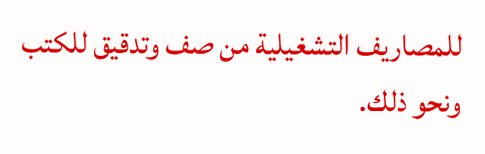للمصاريف التشغيلية من صف وتدقيق للكتب ونحو ذلك.